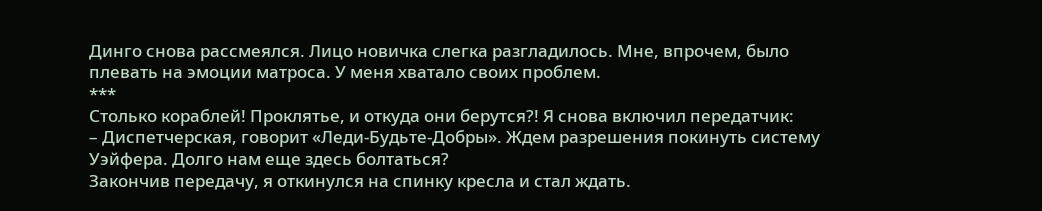Динго снова рассмеялся. Лицо новичка слегка разгладилось. Мне, впрочем, было плевать на эмоции матроса. У меня хватало своих проблем.
***
Столько кораблей! Проклятье, и откуда они берутся?! Я снова включил передатчик:
– Диспетчерская, говорит «Леди-Будьте-Добры». Ждем разрешения покинуть систему Уэйфера. Долго нам еще здесь болтаться?
Закончив передачу, я откинулся на спинку кресла и стал ждать.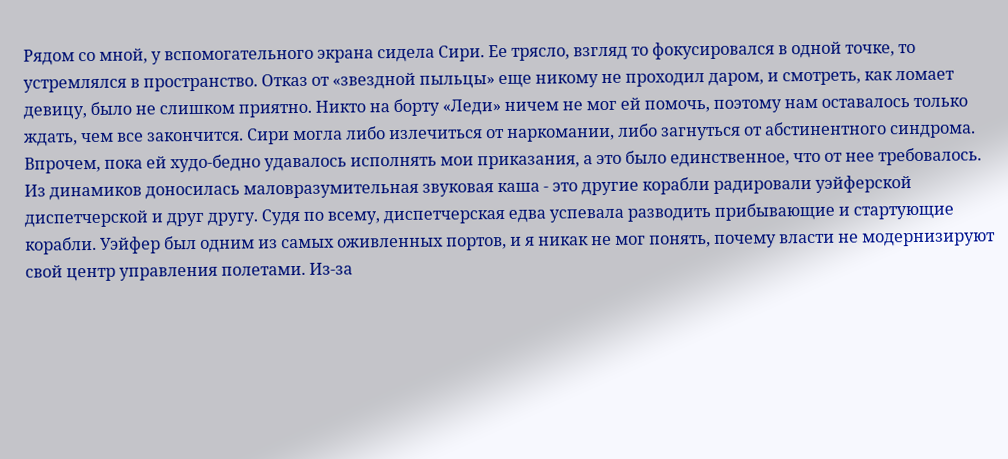Рядом со мной, у вспомогательного экрана сидела Сири. Ее трясло, взгляд то фокусировался в одной точке, то устремлялся в пространство. Отказ от «звездной пыльцы» еще никому не проходил даром, и смотреть, как ломает девицу, было не слишком приятно. Никто на борту «Леди» ничем не мог ей помочь, поэтому нам оставалось только ждать, чем все закончится. Сири могла либо излечиться от наркомании, либо загнуться от абстинентного синдрома. Впрочем, пока ей худо-бедно удавалось исполнять мои приказания, а это было единственное, что от нее требовалось.
Из динамиков доносилась маловразумительная звуковая каша - это другие корабли радировали уэйферской диспетчерской и друг другу. Судя по всему, диспетчерская едва успевала разводить прибывающие и стартующие корабли. Уэйфер был одним из самых оживленных портов, и я никак не мог понять, почему власти не модернизируют свой центр управления полетами. Из-за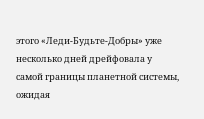этого «Леди-Будьте-Добры» уже несколько дней дрейфовала у самой границы планетной системы, ожидая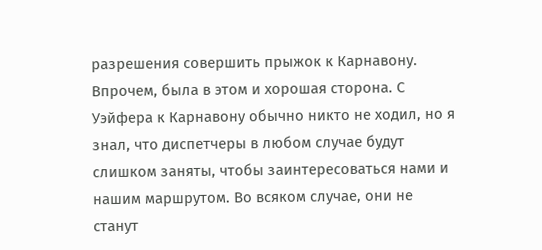разрешения совершить прыжок к Карнавону. Впрочем, была в этом и хорошая сторона. С Уэйфера к Карнавону обычно никто не ходил, но я знал, что диспетчеры в любом случае будут слишком заняты, чтобы заинтересоваться нами и нашим маршрутом. Во всяком случае, они не станут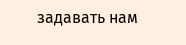задавать нам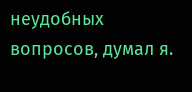неудобных вопросов, думал я.